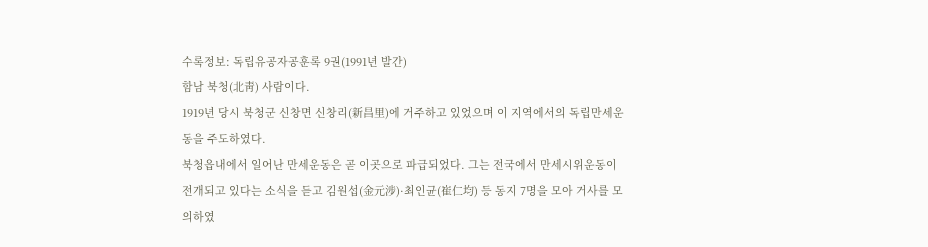수록정보: 독립유공자공훈록 9권(1991년 발간)
함남 북청(北靑) 사람이다.
1919년 당시 북청군 신창면 신창리(新昌里)에 거주하고 있었으며 이 지역에서의 독립만세운동을 주도하였다.
북청읍내에서 일어난 만세운동은 곧 이곳으로 파급되었다. 그는 전국에서 만세시위운동이 전개되고 있다는 소식을 듣고 김원섭(金元涉)·최인균(崔仁均) 등 동지 7명을 모아 거사를 모의하였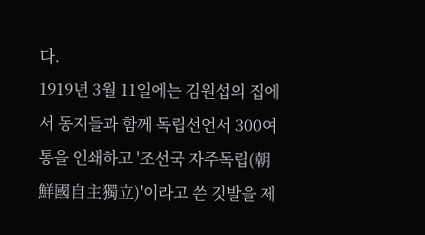다.
1919년 3월 11일에는 김원섭의 집에서 동지들과 함께 독립선언서 300여 통을 인쇄하고 '조선국 자주독립(朝鮮國自主獨立)'이라고 쓴 깃발을 제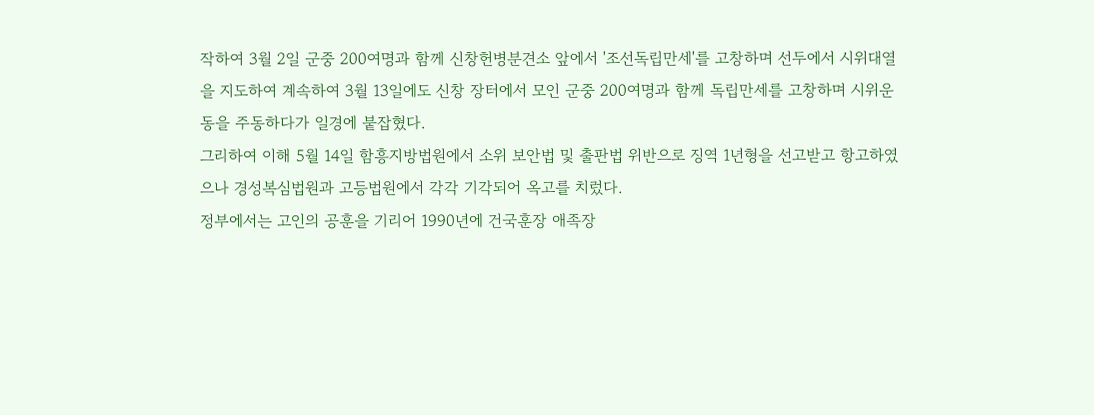작하여 3월 2일 군중 200여명과 함께 신창헌병분견소 앞에서 '조선독립만세'를 고창하며 선두에서 시위대열을 지도하여 계속하여 3월 13일에도 신창 장터에서 모인 군중 200여명과 함께 독립만세를 고창하며 시위운동을 주동하다가 일경에 붙잡혔다.
그리하여 이해 5월 14일 함흥지방법원에서 소위 보안법 및 출판법 위반으로 징역 1년형을 선고받고 항고하였으나 경성복심법원과 고등법원에서 각각 기각되어 옥고를 치렀다.
정부에서는 고인의 공훈을 기리어 1990년에 건국훈장 애족장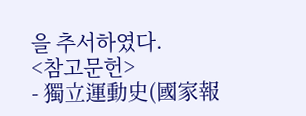을 추서하였다.
<참고문헌>
- 獨立運動史(國家報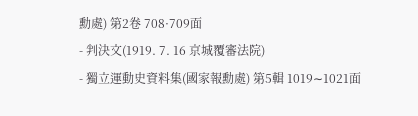勳處) 第2卷 708·709面
- 判決文(1919. 7. 16 京城覆審法院)
- 獨立運動史資料集(國家報勳處) 第5輯 1019∼1021面